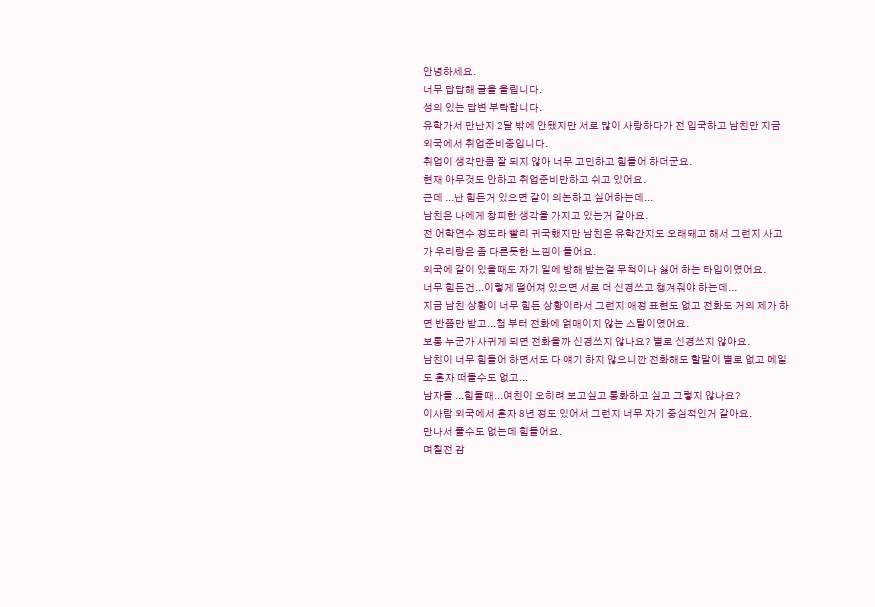안녕하세요.
너무 답답해 글을 올립니다.
성의 있는 답변 부탁합니다.
유학가서 만난지 2달 밖에 안됐지만 서로 많이 사랑하다가 전 입국하고 남친만 지금 외국에서 취업준비중입니다.
취업이 생각만큼 잘 되지 않아 너무 고민하고 힘들어 하더군요.
현재 아무것도 안하고 취업준비만하고 쉬고 있어요.
근데 ...난 힘든거 있으면 같이 의논하고 싶어하는데...
남친은 나에게 창피한 생각을 가지고 있는거 같아요.
전 어학연수 정도라 빨리 귀국했지만 남친은 유학간지도 오래돼고 해서 그런지 사고가 우리랑은 좀 다른듯한 느낌이 들어요.
외국에 같이 있을때도 자기 일에 방해 받는걸 무척이나 싫어 하는 타입이였어요.
너무 힘든건...이렇게 떨어져 있으면 서로 더 신경쓰고 챙겨줘야 하는데...
지금 남친 상황이 너무 힘든 상황이라서 그런지 애정 표현도 없고 전화도 거의 제가 하면 반쯤만 받고...첨 부터 전화에 얽매이지 않는 스탈이였어요.
보통 누군가 사귀게 되면 전화올까 신경쓰지 않나요? 별로 신경쓰지 않아요.
남친이 너무 힘들어 하면서도 다 얘기 하지 않으니깐 전화해도 할말이 별로 없고 메일도 혼자 떠들수도 없고...
남자들 ...힘들때...여친이 오히려 보고싶고 통화하고 싶고 그렇지 않나요?
이사람 외국에서 혼자 8년 정도 있어서 그런지 너무 자기 중심적인거 같아요.
만나서 풀수도 없는데 힘들어요.
며칠전 감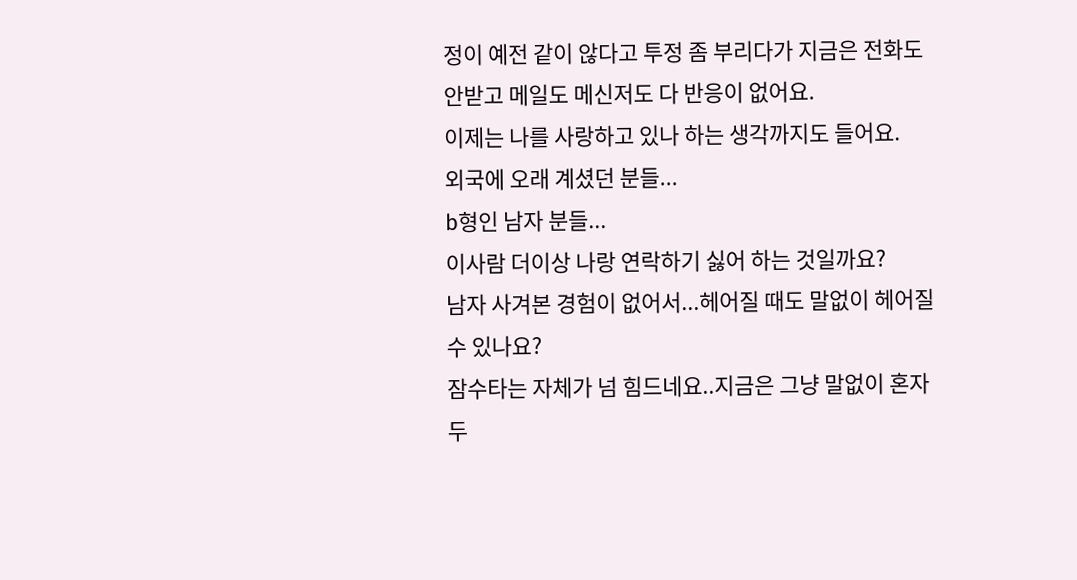정이 예전 같이 않다고 투정 좀 부리다가 지금은 전화도 안받고 메일도 메신저도 다 반응이 없어요.
이제는 나를 사랑하고 있나 하는 생각까지도 들어요.
외국에 오래 계셨던 분들...
b형인 남자 분들...
이사람 더이상 나랑 연락하기 싫어 하는 것일까요?
남자 사겨본 경험이 없어서...헤어질 때도 말없이 헤어질 수 있나요?
잠수타는 자체가 넘 힘드네요..지금은 그냥 말없이 혼자 두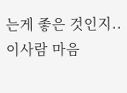는게 좋은 것인지..
이사람 마음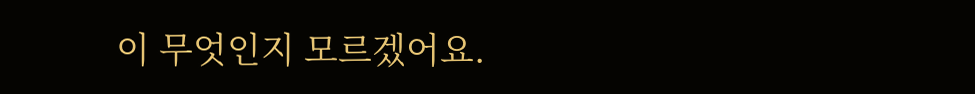이 무엇인지 모르겠어요.